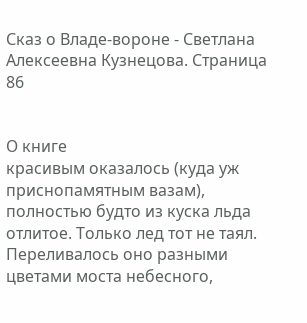Сказ о Владе-вороне - Светлана Алексеевна Кузнецова. Страница 86


О книге
красивым оказалось (куда уж приснопамятным вазам), полностью будто из куска льда отлитое. Только лед тот не таял. Переливалось оно разными цветами моста небесного,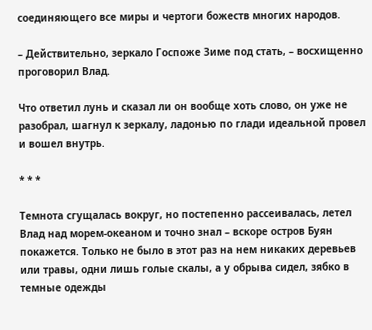соединяющего все миры и чертоги божеств многих народов.

– Действительно, зеркало Госпоже Зиме под стать, – восхищенно проговорил Влад.

Что ответил лунь и сказал ли он вообще хоть слово, он уже не разобрал, шагнул к зеркалу, ладонью по глади идеальной провел и вошел внутрь.

* * *

Темнота сгущалась вокруг, но постепенно рассеивалась, летел Влад над морем-океаном и точно знал – вскоре остров Буян покажется. Только не было в этот раз на нем никаких деревьев или травы, одни лишь голые скалы, а у обрыва сидел, зябко в темные одежды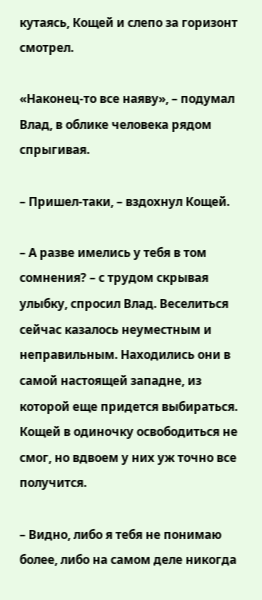кутаясь, Кощей и слепо за горизонт смотрел.

«Наконец-то все наяву», – подумал Влад, в облике человека рядом спрыгивая.

– Пришел-таки, – вздохнул Кощей.

– А разве имелись у тебя в том сомнения? – с трудом скрывая улыбку, спросил Влад. Веселиться сейчас казалось неуместным и неправильным. Находились они в самой настоящей западне, из которой еще придется выбираться. Кощей в одиночку освободиться не смог, но вдвоем у них уж точно все получится.

– Видно, либо я тебя не понимаю более, либо на самом деле никогда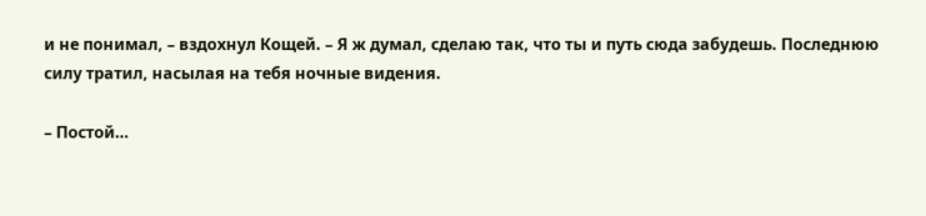и не понимал, – вздохнул Кощей. – Я ж думал, сделаю так, что ты и путь сюда забудешь. Последнюю силу тратил, насылая на тебя ночные видения.

– Постой…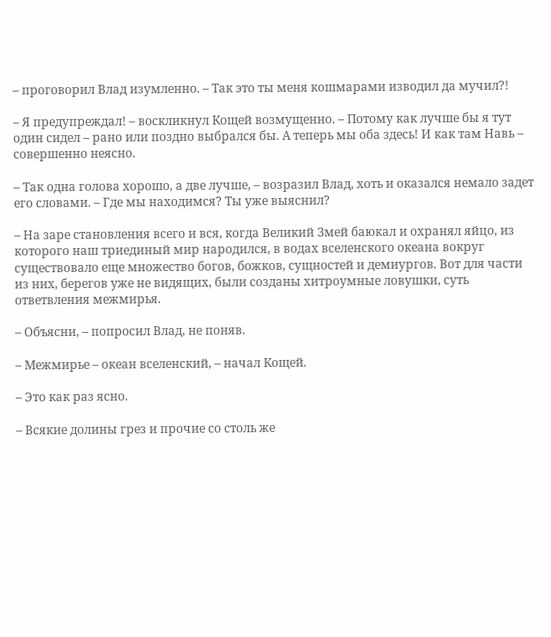– проговорил Влад изумленно. – Так это ты меня кошмарами изводил да мучил?!

– Я предупреждал! – воскликнул Кощей возмущенно. – Потому как лучше бы я тут один сидел – рано или поздно выбрался бы. А теперь мы оба здесь! И как там Навь – совершенно неясно.

– Так одна голова хорошо, а две лучше, – возразил Влад, хоть и оказался немало задет его словами. – Где мы находимся? Ты уже выяснил?

– На заре становления всего и вся, когда Великий Змей баюкал и охранял яйцо, из которого наш триединый мир народился, в водах вселенского океана вокруг существовало еще множество богов, божков, сущностей и демиургов. Вот для части из них, берегов уже не видящих, были созданы хитроумные ловушки, суть ответвления межмирья.

– Объясни, – попросил Влад, не поняв.

– Межмирье – океан вселенский, – начал Кощей.

– Это как раз ясно.

– Всякие долины грез и прочие со столь же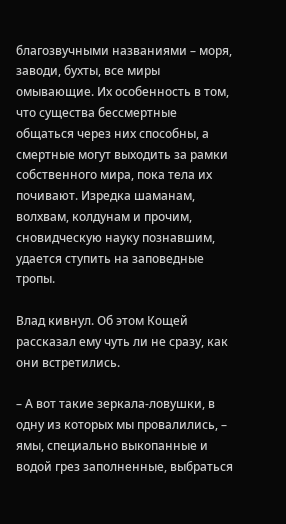благозвучными названиями – моря, заводи, бухты, все миры омывающие. Их особенность в том, что существа бессмертные общаться через них способны, а смертные могут выходить за рамки собственного мира, пока тела их почивают. Изредка шаманам, волхвам, колдунам и прочим, сновидческую науку познавшим, удается ступить на заповедные тропы.

Влад кивнул. Об этом Кощей рассказал ему чуть ли не сразу, как они встретились.

– А вот такие зеркала-ловушки, в одну из которых мы провалились, – ямы, специально выкопанные и водой грез заполненные, выбраться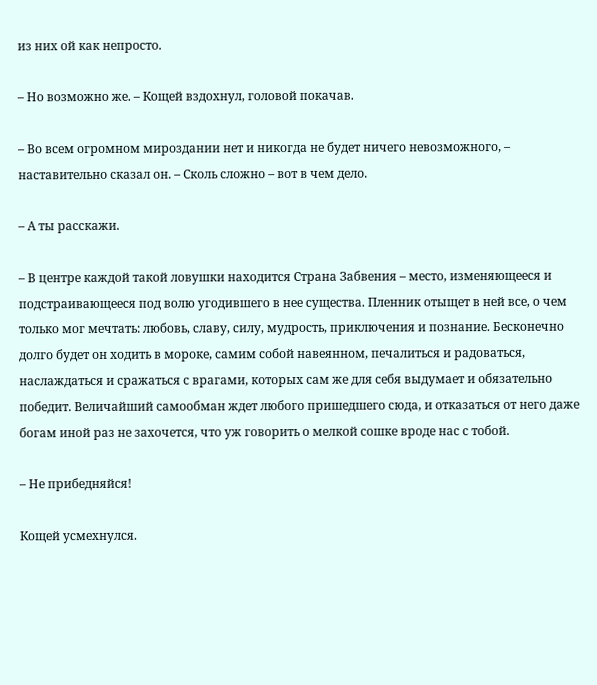из них ой как непросто.

– Но возможно же. – Кощей вздохнул, головой покачав.

– Во всем огромном мироздании нет и никогда не будет ничего невозможного, – наставительно сказал он. – Сколь сложно – вот в чем дело.

– А ты расскажи.

– В центре каждой такой ловушки находится Страна Забвения – место, изменяющееся и подстраивающееся под волю угодившего в нее существа. Пленник отыщет в ней все, о чем только мог мечтать: любовь, славу, силу, мудрость, приключения и познание. Бесконечно долго будет он ходить в мороке, самим собой навеянном, печалиться и радоваться, наслаждаться и сражаться с врагами, которых сам же для себя выдумает и обязательно победит. Величайший самообман ждет любого пришедшего сюда, и отказаться от него даже богам иной раз не захочется, что уж говорить о мелкой сошке вроде нас с тобой.

– Не прибедняйся!

Кощей усмехнулся.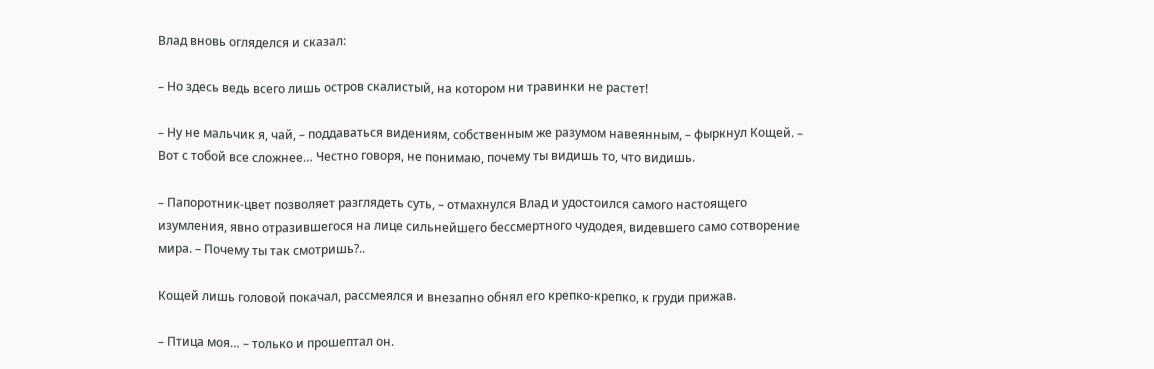Влад вновь огляделся и сказал:

– Но здесь ведь всего лишь остров скалистый, на котором ни травинки не растет!

– Ну не мальчик я, чай, – поддаваться видениям, собственным же разумом навеянным, – фыркнул Кощей. – Вот с тобой все сложнее… Честно говоря, не понимаю, почему ты видишь то, что видишь.

– Папоротник-цвет позволяет разглядеть суть, – отмахнулся Влад и удостоился самого настоящего изумления, явно отразившегося на лице сильнейшего бессмертного чудодея, видевшего само сотворение мира. – Почему ты так смотришь?..

Кощей лишь головой покачал, рассмеялся и внезапно обнял его крепко-крепко, к груди прижав.

– Птица моя… – только и прошептал он.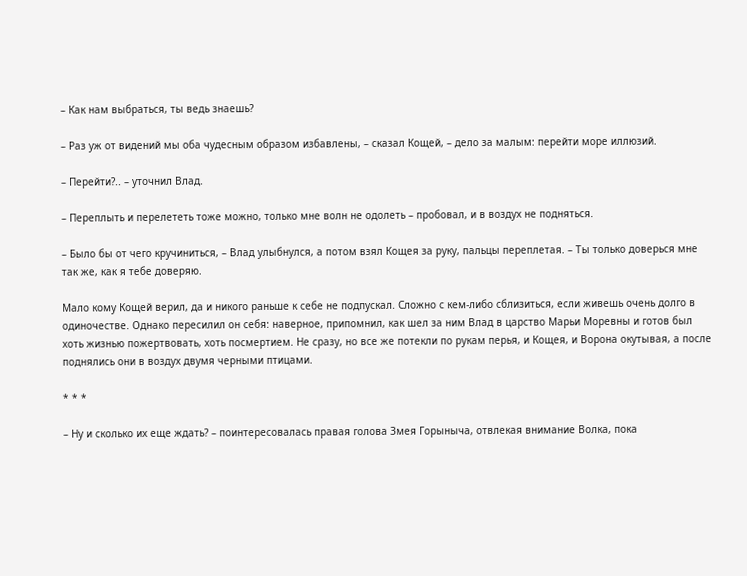– Как нам выбраться, ты ведь знаешь?

– Раз уж от видений мы оба чудесным образом избавлены, – сказал Кощей, – дело за малым: перейти море иллюзий.

– Перейти?.. – уточнил Влад.

– Переплыть и перелететь тоже можно, только мне волн не одолеть – пробовал, и в воздух не подняться.

– Было бы от чего кручиниться, – Влад улыбнулся, а потом взял Кощея за руку, пальцы переплетая. – Ты только доверься мне так же, как я тебе доверяю.

Мало кому Кощей верил, да и никого раньше к себе не подпускал. Сложно с кем-либо сблизиться, если живешь очень долго в одиночестве. Однако пересилил он себя: наверное, припомнил, как шел за ним Влад в царство Марьи Моревны и готов был хоть жизнью пожертвовать, хоть посмертием. Не сразу, но все же потекли по рукам перья, и Кощея, и Ворона окутывая, а после поднялись они в воздух двумя черными птицами.

* * *

– Ну и сколько их еще ждать? – поинтересовалась правая голова Змея Горыныча, отвлекая внимание Волка, пока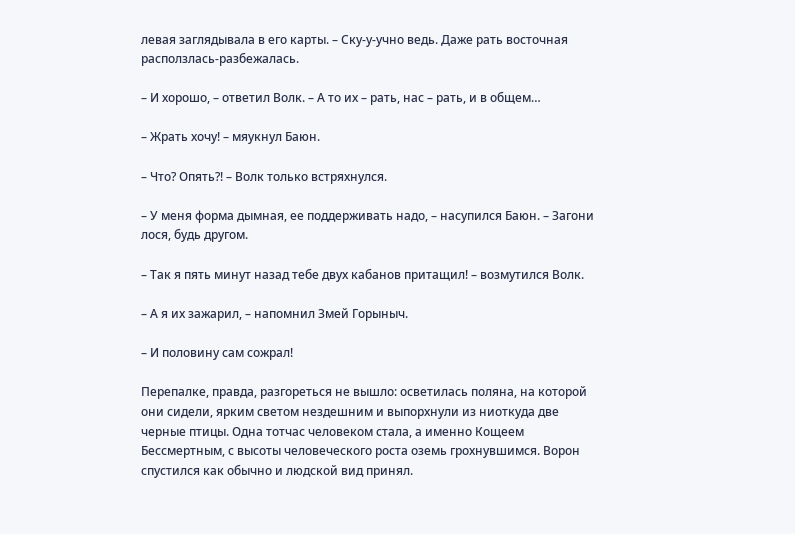левая заглядывала в его карты. – Ску-у-учно ведь. Даже рать восточная расползлась-разбежалась.

– И хорошо, – ответил Волк. – А то их – рать, нас – рать, и в общем…

– Жрать хочу! – мяукнул Баюн.

– Что? Опять?! – Волк только встряхнулся.

– У меня форма дымная, ее поддерживать надо, – насупился Баюн. – Загони лося, будь другом.

– Так я пять минут назад тебе двух кабанов притащил! – возмутился Волк.

– А я их зажарил, – напомнил Змей Горыныч.

– И половину сам сожрал!

Перепалке, правда, разгореться не вышло: осветилась поляна, на которой они сидели, ярким светом нездешним и выпорхнули из ниоткуда две черные птицы. Одна тотчас человеком стала, а именно Кощеем Бессмертным, с высоты человеческого роста оземь грохнувшимся. Ворон спустился как обычно и людской вид принял.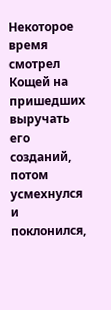Некоторое время смотрел Кощей на пришедших выручать его созданий, потом усмехнулся и поклонился,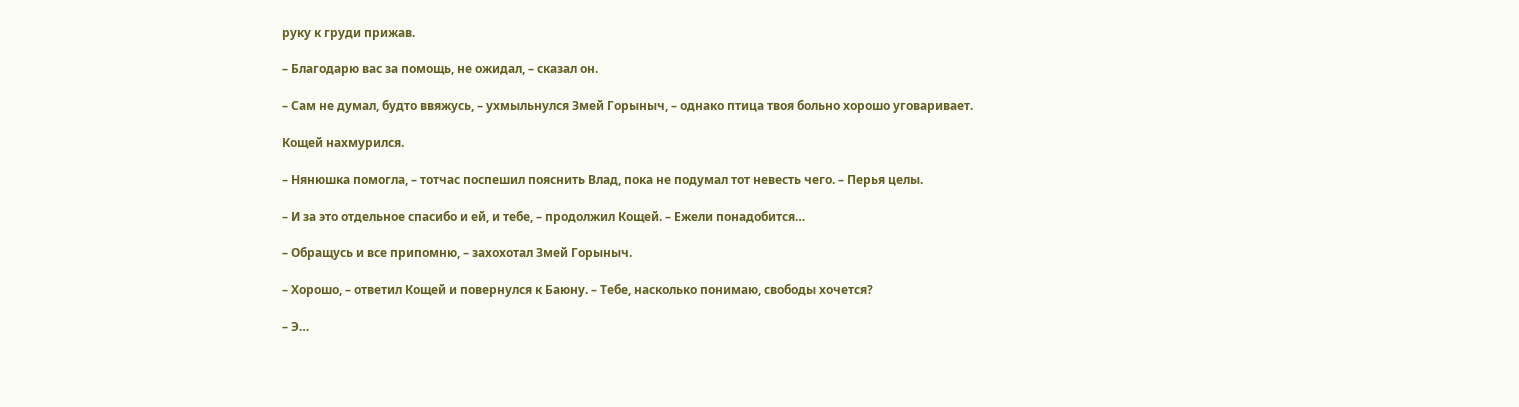руку к груди прижав.

– Благодарю вас за помощь, не ожидал, – сказал он.

– Сам не думал, будто ввяжусь, – ухмыльнулся Змей Горыныч, – однако птица твоя больно хорошо уговаривает.

Кощей нахмурился.

– Нянюшка помогла, – тотчас поспешил пояснить Влад, пока не подумал тот невесть чего. – Перья целы.

– И за это отдельное спасибо и ей, и тебе, – продолжил Кощей. – Ежели понадобится…

– Обращусь и все припомню, – захохотал Змей Горыныч.

– Хорошо, – ответил Кощей и повернулся к Баюну. – Тебе, насколько понимаю, свободы хочется?

– Э…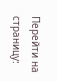Перейти на страницу: